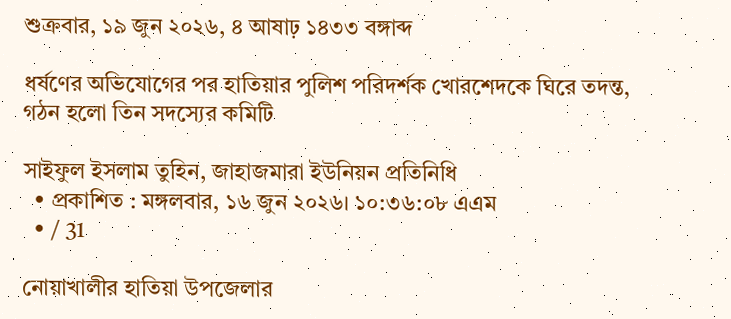শুক্রবার, ১৯ জুন ২০২৬, ৪ আষাঢ় ১৪৩৩ বঙ্গাব্দ

ধর্ষণের অভিযোগের পর হাতিয়ার পুলিশ পরিদর্শক খোরশেদকে ঘিরে তদন্ত, গঠন হলো তিন সদস্যের কমিটি

সাইফুল ইসলাম তুহিন, জাহাজমারা ইউনিয়ন প্রতিনিধি
  • প্রকাশিত : মঙ্গলবার, ১৬ জুন ২০২৬। ১০:৩৬:০৮ এএম
  • / 31

নোয়াখালীর হাতিয়া উপজেলার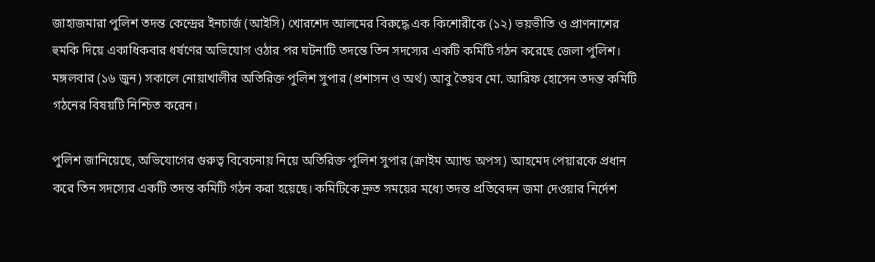জাহাজমারা পুলিশ তদন্ত কেন্দ্রের ইনচার্জ (আইসি) খোরশেদ আলমের বিরুদ্ধে এক কিশোরীকে (১২) ভয়ভীতি ও প্রাণনাশের হুমকি দিয়ে একাধিকবার ধর্ষণের অভিযোগ ওঠার পর ঘটনাটি তদন্তে তিন সদস্যের একটি কমিটি গঠন করেছে জেলা পুলিশ।
মঙ্গলবার (১৬ জুন) সকালে নোয়াখালীর অতিরিক্ত পুলিশ সুপার (প্রশাসন ও অর্থ) আবু তৈয়ব মো. আরিফ হোসেন তদন্ত কমিটি গঠনের বিষয়টি নিশ্চিত করেন।

পুলিশ জানিয়েছে, অভিযোগের গুরুত্ব বিবেচনায় নিয়ে অতিরিক্ত পুলিশ সুপার (ক্রাইম অ্যান্ড অপস) আহমেদ পেয়ারকে প্রধান করে তিন সদস্যের একটি তদন্ত কমিটি গঠন করা হয়েছে। কমিটিকে দ্রুত সময়ের মধ্যে তদন্ত প্রতিবেদন জমা দেওয়ার নির্দেশ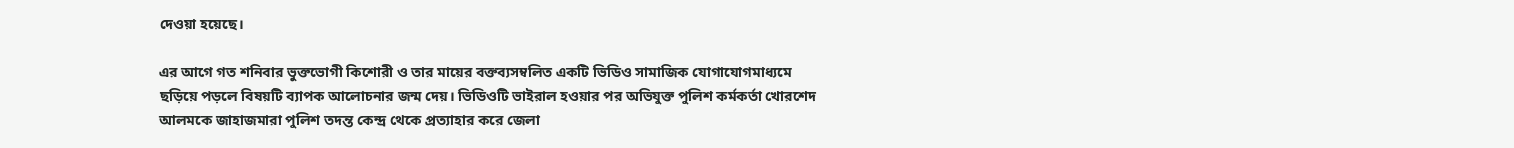দেওয়া হয়েছে।

এর আগে গত শনিবার ভুক্তভোগী কিশোরী ও তার মায়ের বক্তব্যসম্বলিত একটি ভিডিও সামাজিক যোগাযোগমাধ্যমে ছড়িয়ে পড়লে বিষয়টি ব্যাপক আলোচনার জন্ম দেয়। ভিডিওটি ভাইরাল হওয়ার পর অভিযুক্ত পুলিশ কর্মকর্তা খোরশেদ আলমকে জাহাজমারা পুলিশ তদন্ত কেন্দ্র থেকে প্রত্যাহার করে জেলা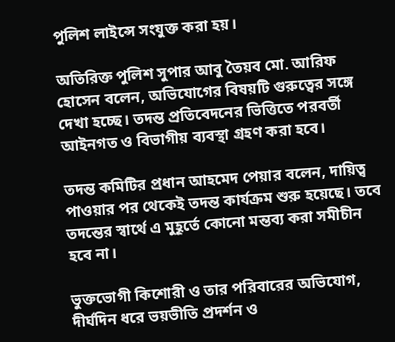পুলিশ লাইন্সে সংযুক্ত করা হয়।

অতিরিক্ত পুলিশ সুপার আবু তৈয়ব মো. আরিফ হোসেন বলেন, অভিযোগের বিষয়টি গুরুত্বের সঙ্গে দেখা হচ্ছে। তদন্ত প্রতিবেদনের ভিত্তিতে পরবর্তী আইনগত ও বিভাগীয় ব্যবস্থা গ্রহণ করা হবে।

তদন্ত কমিটির প্রধান আহমেদ পেয়ার বলেন, দায়িত্ব পাওয়ার পর থেকেই তদন্ত কার্যক্রম শুরু হয়েছে। তবে তদন্তের স্বার্থে এ মুহূর্তে কোনো মন্তব্য করা সমীচীন হবে না।

ভুক্তভোগী কিশোরী ও তার পরিবারের অভিযোগ, দীর্ঘদিন ধরে ভয়ভীতি প্রদর্শন ও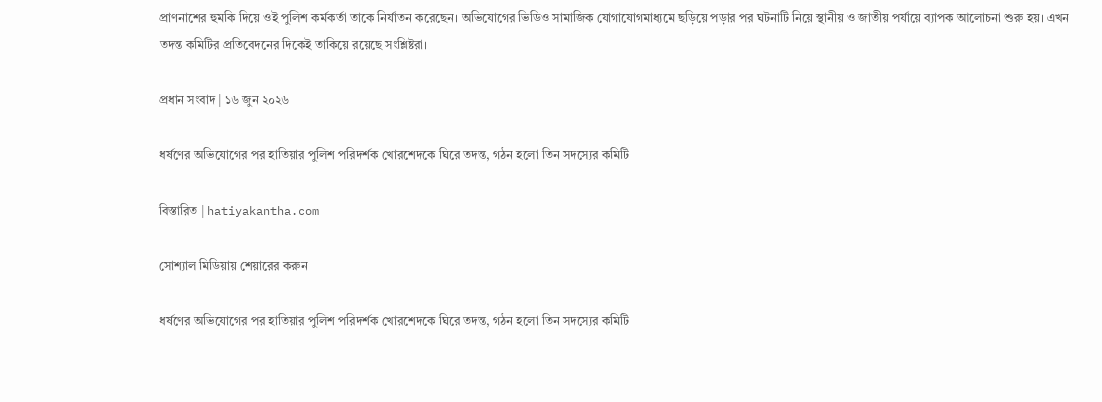প্রাণনাশের হুমকি দিয়ে ওই পুলিশ কর্মকর্তা তাকে নির্যাতন করেছেন। অভিযোগের ভিডিও সামাজিক যোগাযোগমাধ্যমে ছড়িয়ে পড়ার পর ঘটনাটি নিয়ে স্থানীয় ও জাতীয় পর্যায়ে ব্যাপক আলোচনা শুরু হয়। এখন তদন্ত কমিটির প্রতিবেদনের দিকেই তাকিয়ে রয়েছে সংশ্লিষ্টরা।

প্রধান সংবাদ | ১৬ জুন ২০২৬

ধর্ষণের অভিযোগের পর হাতিয়ার পুলিশ পরিদর্শক খোরশেদকে ঘিরে তদন্ত, গঠন হলো তিন সদস্যের কমিটি

বিস্তারিত | hatiyakantha.com

সোশ্যাল মিডিয়ায় শেয়ারের করুন

ধর্ষণের অভিযোগের পর হাতিয়ার পুলিশ পরিদর্শক খোরশেদকে ঘিরে তদন্ত, গঠন হলো তিন সদস্যের কমিটি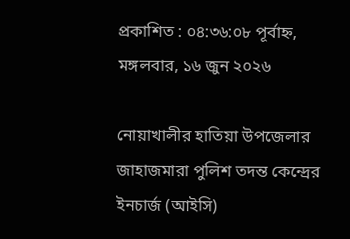প্রকাশিত : ০৪:৩৬:০৮ পূর্বাহ্ন, মঙ্গলবার, ১৬ জুন ২০২৬

নোয়াখালীর হাতিয়া উপজেলার জাহাজমারা পুলিশ তদন্ত কেন্দ্রের ইনচার্জ (আইসি)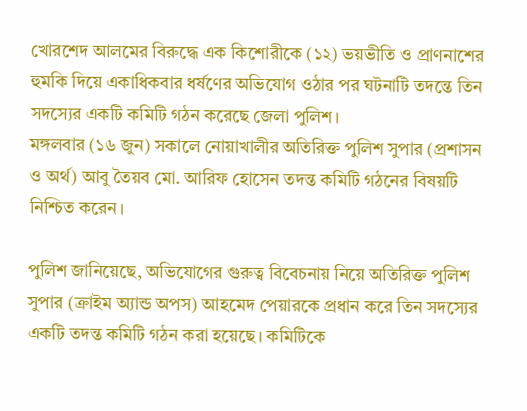খোরশেদ আলমের বিরুদ্ধে এক কিশোরীকে (১২) ভয়ভীতি ও প্রাণনাশের হুমকি দিয়ে একাধিকবার ধর্ষণের অভিযোগ ওঠার পর ঘটনাটি তদন্তে তিন সদস্যের একটি কমিটি গঠন করেছে জেলা পুলিশ।
মঙ্গলবার (১৬ জুন) সকালে নোয়াখালীর অতিরিক্ত পুলিশ সুপার (প্রশাসন ও অর্থ) আবু তৈয়ব মো. আরিফ হোসেন তদন্ত কমিটি গঠনের বিষয়টি নিশ্চিত করেন।

পুলিশ জানিয়েছে, অভিযোগের গুরুত্ব বিবেচনায় নিয়ে অতিরিক্ত পুলিশ সুপার (ক্রাইম অ্যান্ড অপস) আহমেদ পেয়ারকে প্রধান করে তিন সদস্যের একটি তদন্ত কমিটি গঠন করা হয়েছে। কমিটিকে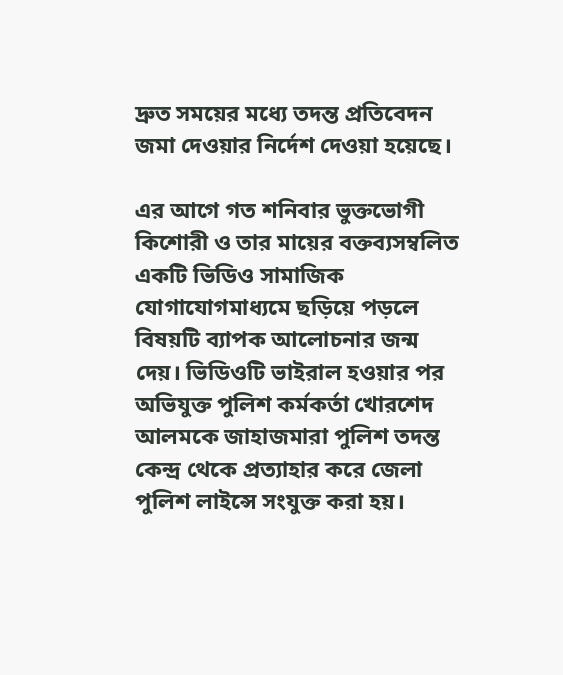দ্রুত সময়ের মধ্যে তদন্ত প্রতিবেদন জমা দেওয়ার নির্দেশ দেওয়া হয়েছে।

এর আগে গত শনিবার ভুক্তভোগী কিশোরী ও তার মায়ের বক্তব্যসম্বলিত একটি ভিডিও সামাজিক যোগাযোগমাধ্যমে ছড়িয়ে পড়লে বিষয়টি ব্যাপক আলোচনার জন্ম দেয়। ভিডিওটি ভাইরাল হওয়ার পর অভিযুক্ত পুলিশ কর্মকর্তা খোরশেদ আলমকে জাহাজমারা পুলিশ তদন্ত কেন্দ্র থেকে প্রত্যাহার করে জেলা পুলিশ লাইন্সে সংযুক্ত করা হয়।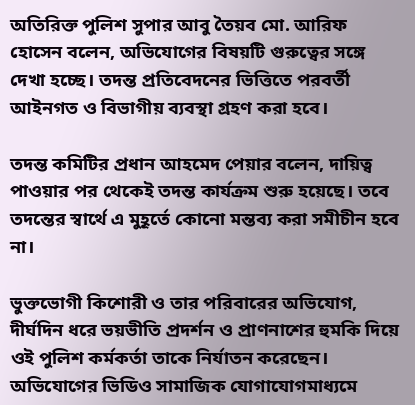অতিরিক্ত পুলিশ সুপার আবু তৈয়ব মো. আরিফ হোসেন বলেন, অভিযোগের বিষয়টি গুরুত্বের সঙ্গে দেখা হচ্ছে। তদন্ত প্রতিবেদনের ভিত্তিতে পরবর্তী আইনগত ও বিভাগীয় ব্যবস্থা গ্রহণ করা হবে।

তদন্ত কমিটির প্রধান আহমেদ পেয়ার বলেন, দায়িত্ব পাওয়ার পর থেকেই তদন্ত কার্যক্রম শুরু হয়েছে। তবে তদন্তের স্বার্থে এ মুহূর্তে কোনো মন্তব্য করা সমীচীন হবে না।

ভুক্তভোগী কিশোরী ও তার পরিবারের অভিযোগ, দীর্ঘদিন ধরে ভয়ভীতি প্রদর্শন ও প্রাণনাশের হুমকি দিয়ে ওই পুলিশ কর্মকর্তা তাকে নির্যাতন করেছেন। অভিযোগের ভিডিও সামাজিক যোগাযোগমাধ্যমে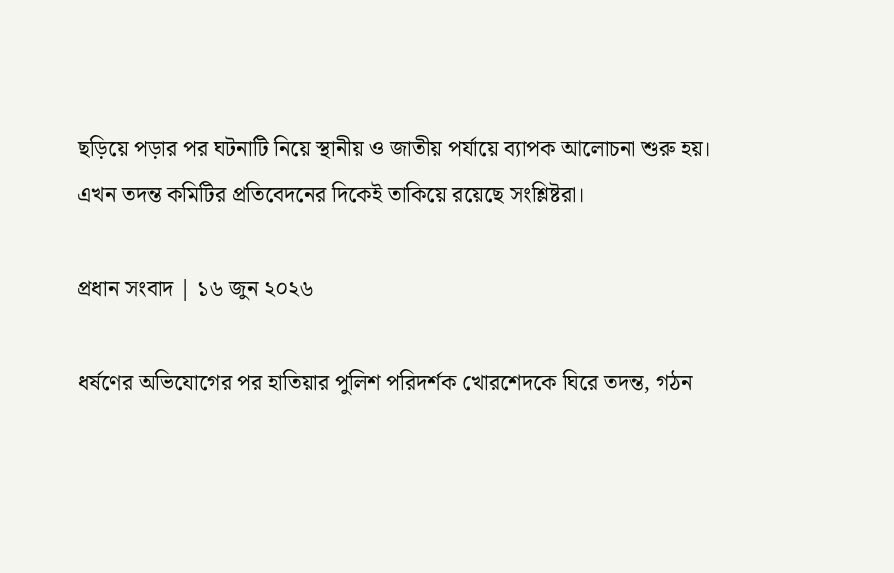ছড়িয়ে পড়ার পর ঘটনাটি নিয়ে স্থানীয় ও জাতীয় পর্যায়ে ব্যাপক আলোচনা শুরু হয়। এখন তদন্ত কমিটির প্রতিবেদনের দিকেই তাকিয়ে রয়েছে সংশ্লিষ্টরা।

প্রধান সংবাদ | ১৬ জুন ২০২৬

ধর্ষণের অভিযোগের পর হাতিয়ার পুলিশ পরিদর্শক খোরশেদকে ঘিরে তদন্ত, গঠন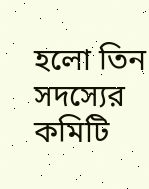হলো তিন সদস্যের কমিটি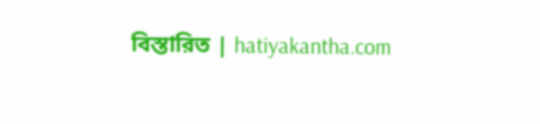বিস্তারিত | hatiyakantha.com